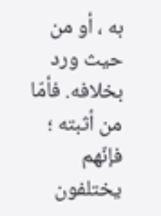به ، أو من حيث ورد بخلافه. فأمّا من أثبته ؛ فإنّهم يختلفون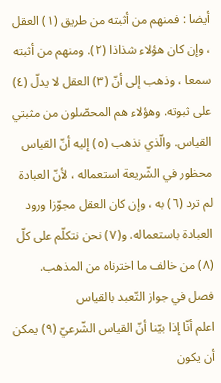أيضا : فمنهم من أثبته من طريق (١) العقل ، وإن كان هؤلاء شذاذا (٢). ومنهم من أثبته سمعا ، وذهب إلى أنّ (٣) العقل لا يدلّ (٤) على ثبوته. وهؤلاء هم المحصّلون من مثبتي القياس. والّذي نذهب (٥) إليه أنّ القياس محظور في الشّريعة استعماله ، لأنّ العبادة لم ترد (٦) به ، وإن كان العقل مجوّزا ورود العبادة باستعماله. و(٧) نحن نتكلّم على كلّ (٨) من خالف ما اخترناه من المذهب.
فصل في جواز التّعبد بالقياس
اعلم أنّا إذا بيّنا أنّ القياس الشّرعيّ (٩) يمكن أن يكون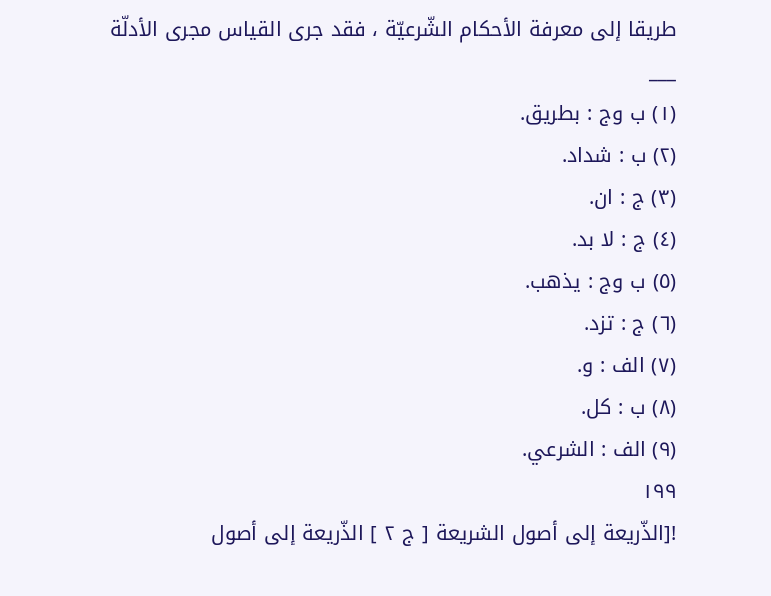طريقا إلى معرفة الأحكام الشّرعيّة ، فقد جرى القياس مجرى الأدلّة
___
(١) ب وج : بطريق.
(٢) ب : شداد.
(٣) ج : ان.
(٤) ج : لا بد.
(٥) ب وج : يذهب.
(٦) ج : تزد.
(٧) الف : و.
(٨) ب : كل.
(٩) الف : الشرعي.
١٩٩
![الذّريعة إلى أصول الشريعة [ ج ٢ ] الذّريعة إلى أصول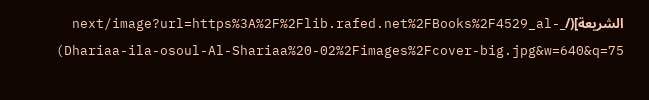الشريعة](/_next/image?url=https%3A%2F%2Flib.rafed.net%2FBooks%2F4529_al-Dhariaa-ila-osoul-Al-Shariaa%20-02%2Fimages%2Fcover-big.jpg&w=640&q=75)